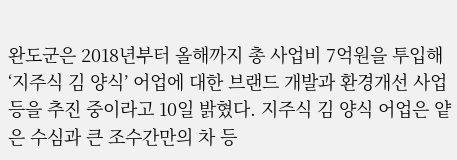완도군은 2018년부터 올해까지 총 사업비 7억원을 투입해 ‘지주식 김 양식’ 어업에 대한 브랜드 개발과 환경개선 사업 등을 추진 중이라고 10일 밝혔다. 지주식 김 양식 어업은 얕은 수심과 큰 조수간만의 차 등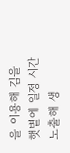을 이용해 김을 햇볕에 일정 시간 노출해 생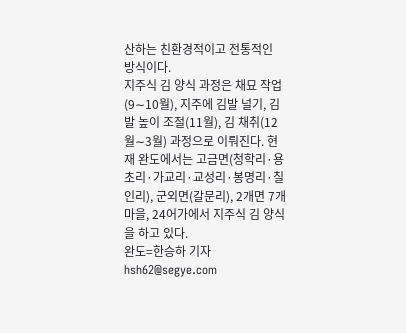산하는 친환경적이고 전통적인 방식이다.
지주식 김 양식 과정은 채묘 작업(9∼10월), 지주에 김발 널기, 김발 높이 조절(11월), 김 채취(12월∼3월) 과정으로 이뤄진다. 현재 완도에서는 고금면(청학리·용초리·가교리·교성리·봉명리·칠인리), 군외면(갈문리), 2개면 7개 마을, 24어가에서 지주식 김 양식을 하고 있다.
완도=한승하 기자 hsh62@segye.com